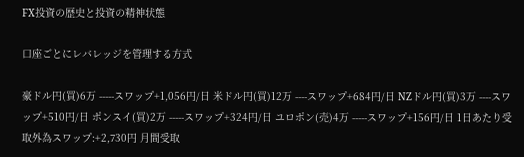FX投資の歴史と投資の精神状態

口座ごとにレバレッジを管理する方式

豪ドル円(買)6万 -----スワップ+1,056円/日 米ドル円(買)12万 ----スワップ+684円/日 NZドル円(買)3万 ----スワップ+510円/日 ポンスイ(買)2万 -----スワップ+324円/日 ユロポン(売)4万 -----スワップ+156円/日 1日あたり受取外為スワップ:+2,730円 月間受取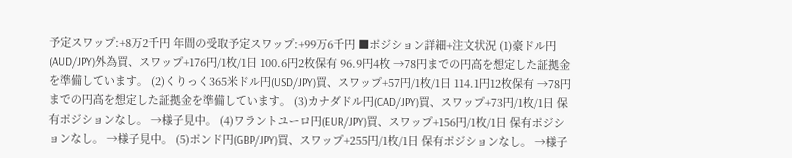予定スワップ:+8万2千円 年間の受取予定スワップ:+99万6千円 ■ポジション詳細+注文状況 (1)豪ドル円(AUD/JPY)外為買、スワップ+176円/1枚/1日 100.6円2枚保有 96.9円4枚 →78円までの円高を想定した証拠金を準備しています。 (2)くりっく365米ドル円(USD/JPY)買、スワップ+57円/1枚/1日 114.1円12枚保有 →78円までの円高を想定した証拠金を準備しています。 (3)カナダドル円(CAD/JPY)買、スワップ+73円/1枚/1日 保有ポジションなし。 →様子見中。 (4)ワラントユーロ円(EUR/JPY)買、スワップ+156円/1枚/1日 保有ポジションなし。 →様子見中。 (5)ポンド円(GBP/JPY)買、スワップ+255円/1枚/1日 保有ポジションなし。 →様子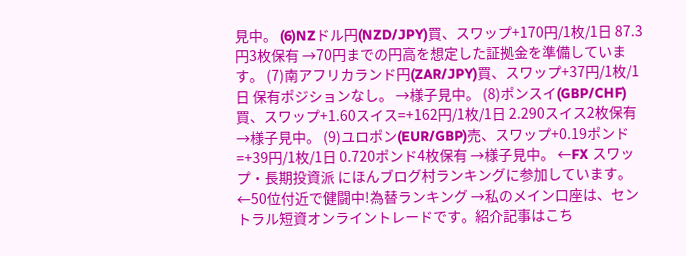見中。 (6)NZドル円(NZD/JPY)買、スワップ+170円/1枚/1日 87.3円3枚保有 →70円までの円高を想定した証拠金を準備しています。 (7)南アフリカランド円(ZAR/JPY)買、スワップ+37円/1枚/1日 保有ポジションなし。 →様子見中。 (8)ポンスイ(GBP/CHF)買、スワップ+1.60スイス=+162円/1枚/1日 2.290スイス2枚保有 →様子見中。 (9)ユロポン(EUR/GBP)売、スワップ+0.19ポンド=+39円/1枚/1日 0.720ポンド4枚保有 →様子見中。 ←FX スワップ・長期投資派 にほんブログ村ランキングに参加しています。 ←50位付近で健闘中!為替ランキング →私のメイン口座は、セントラル短資オンライントレードです。紹介記事はこち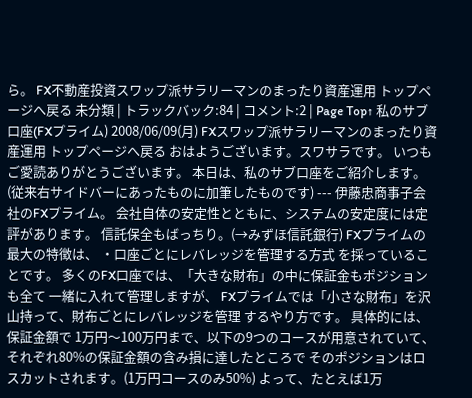ら。 FX不動産投資スワップ派サラリーマンのまったり資産運用 トップページへ戻る 未分類 | トラックバック:84 | コメント:2 | Page Top↑ 私のサブ口座(FXプライム) 2008/06/09(月) FXスワップ派サラリーマンのまったり資産運用 トップページへ戻る おはようございます。スワサラです。 いつもご愛読ありがとうございます。 本日は、私のサブ口座をご紹介します。(従来右サイドバーにあったものに加筆したものです) --- 伊藤忠商事子会社のFXプライム。 会社自体の安定性とともに、システムの安定度には定評があります。 信託保全もばっちり。(→みずほ信託銀行) FXプライムの最大の特徴は、 ・口座ごとにレバレッジを管理する方式 を採っていることです。 多くのFX口座では、「大きな財布」の中に保証金もポジションも全て 一緒に入れて管理しますが、 FXプライムでは「小さな財布」を沢山持って、財布ごとにレバレッジを管理 するやり方です。 具体的には、保証金額で 1万円〜100万円まで、以下の9つのコースが用意されていて、 それぞれ80%の保証金額の含み損に達したところで そのポジションはロスカットされます。(1万円コースのみ50%) よって、たとえば1万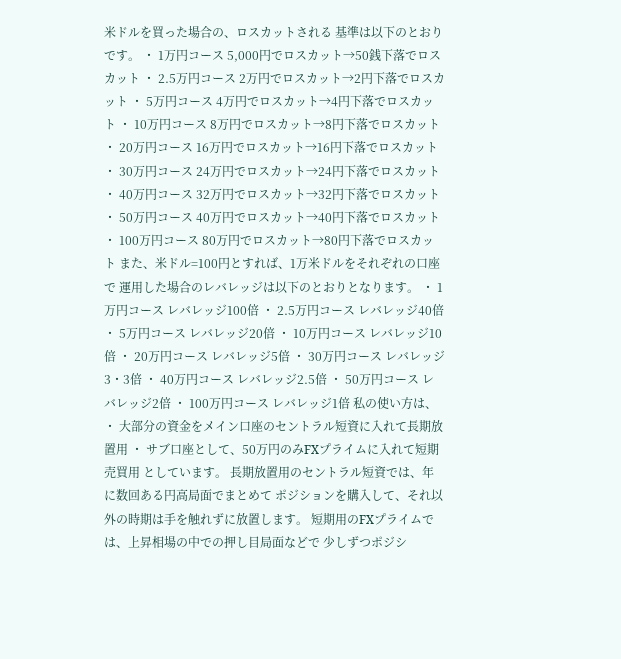米ドルを買った場合の、ロスカットされる 基準は以下のとおりです。 ・ 1万円コース 5,000円でロスカット→50銭下落でロスカット ・ 2.5万円コース 2万円でロスカット→2円下落でロスカット ・ 5万円コース 4万円でロスカット→4円下落でロスカット ・ 10万円コース 8万円でロスカット→8円下落でロスカット ・ 20万円コース 16万円でロスカット→16円下落でロスカット ・ 30万円コース 24万円でロスカット→24円下落でロスカット ・ 40万円コース 32万円でロスカット→32円下落でロスカット ・ 50万円コース 40万円でロスカット→40円下落でロスカット ・ 100万円コース 80万円でロスカット→80円下落でロスカット また、米ドル=100円とすれば、1万米ドルをそれぞれの口座で 運用した場合のレバレッジは以下のとおりとなります。 ・ 1万円コース レバレッジ100倍 ・ 2.5万円コース レバレッジ40倍 ・ 5万円コース レバレッジ20倍 ・ 10万円コース レバレッジ10倍 ・ 20万円コース レバレッジ5倍 ・ 30万円コース レバレッジ3・3倍 ・ 40万円コース レバレッジ2.5倍 ・ 50万円コース レバレッジ2倍 ・ 100万円コース レバレッジ1倍 私の使い方は、 ・ 大部分の資金をメイン口座のセントラル短資に入れて長期放置用 ・ サブ口座として、50万円のみFXプライムに入れて短期売買用 としています。 長期放置用のセントラル短資では、年に数回ある円高局面でまとめて ポジションを購入して、それ以外の時期は手を触れずに放置します。 短期用のFXプライムでは、上昇相場の中での押し目局面などで 少しずつポジシ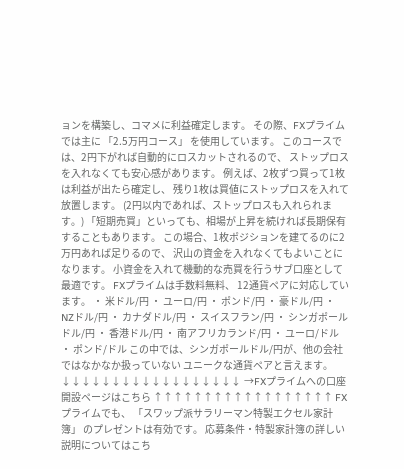ョンを構築し、コマメに利益確定します。 その際、FXプライムでは主に 「2.5万円コース」 を使用しています。 このコースでは、2円下がれば自動的にロスカットされるので、 ストップロスを入れなくても安心感があります。 例えば、2枚ずつ買って1枚は利益が出たら確定し、 残り1枚は買値にストップロスを入れて放置します。 (2円以内であれば、ストップロスも入れられます。) 「短期売買」といっても、相場が上昇を続ければ長期保有することもあります。 この場合、1枚ポジションを建てるのに2万円あれば足りるので、 沢山の資金を入れなくてもよいことになります。 小資金を入れて機動的な売買を行うサブ口座として最適です。 FXプライムは手数料無料、 12通貨ペアに対応しています。 ・ 米ドル/円 ・ ユーロ/円 ・ ポンド/円 ・ 豪ドル/円 ・ NZドル/円 ・ カナダドル/円 ・ スイスフラン/円 ・ シンガポールドル/円 ・ 香港ドル/円 ・ 南アフリカランド/円 ・ ユーロ/ドル ・ ポンド/ドル この中では、シンガポールドル/円が、他の会社ではなかなか扱っていない ユニークな通貨ペアと言えます。 ↓↓↓↓↓↓↓↓↓↓↓↓↓↓↓↓↓↓ →FXプライムへの口座開設ページはこちら ↑↑↑↑↑↑↑↑↑↑↑↑↑↑↑↑↑↑ FXプライムでも、 「スワップ派サラリーマン特製エクセル家計簿」 のプレゼントは有効です。 応募条件・特製家計簿の詳しい説明についてはこち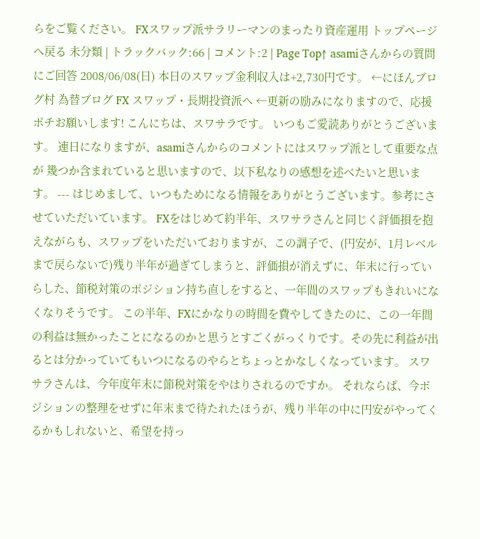らをご覧ください。 FXスワップ派サラリーマンのまったり資産運用 トップページへ戻る 未分類 | トラックバック:66 | コメント:2 | Page Top↑ asamiさんからの質問にご回答 2008/06/08(日) 本日のスワップ金利収入は+2,730円です。 ←にほんブログ村 為替ブログ FX スワップ・長期投資派へ ←更新の励みになりますので、応援ポチお願いします! こんにちは、スワサラです。 いつもご愛読ありがとうございます。 連日になりますが、asamiさんからのコメントにはスワップ派として重要な点が 幾つか含まれていると思いますので、以下私なりの感想を述べたいと思います。 --- はじめまして、いつもためになる情報をありがとうございます。参考にさせていただいています。 FXをはじめて約半年、スワサラさんと同じく評価損を抱えながらも、スワップをいただいておりますが、この調子で、(円安が、1月レベルまで戻らないで)残り半年が過ぎてしまうと、評価損が消えずに、年末に行っていらした、節税対策のポジション持ち直しをすると、一年間のスワップもきれいになくなりそうです。 この半年、FXにかなりの時間を費やしてきたのに、この一年間の利益は無かったことになるのかと思うとすごくがっくりです。その先に利益が出るとは分かっていてもいつになるのやらとちょっとかなしくなっています。 スワサラさんは、今年度年末に節税対策をやはりされるのですか。 それならば、今ポジションの整理をせずに年末まで待たれたほうが、残り半年の中に円安がやってくるかもしれないと、希望を持っ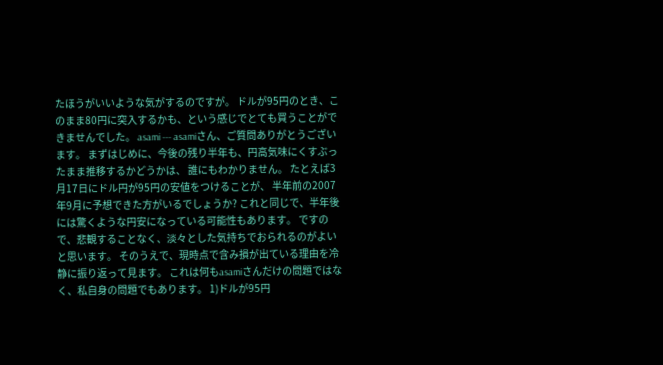たほうがいいような気がするのですが。 ドルが95円のとき、このまま80円に突入するかも、という感じでとても買うことができませんでした。 asami --- asamiさん、ご質問ありがとうございます。 まずはじめに、今後の残り半年も、円高気味にくすぶったまま推移するかどうかは、 誰にもわかりません。 たとえば3月17日にドル円が95円の安値をつけることが、 半年前の2007年9月に予想できた方がいるでしょうか? これと同じで、半年後には驚くような円安になっている可能性もあります。 ですので、悲観することなく、淡々とした気持ちでおられるのがよいと思います。 そのうえで、現時点で含み損が出ている理由を冷静に振り返って見ます。 これは何もasamiさんだけの問題ではなく、私自身の問題でもあります。 1)ドルが95円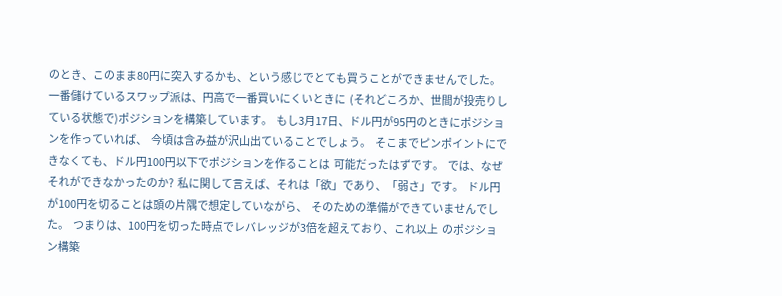のとき、このまま80円に突入するかも、という感じでとても買うことができませんでした。  一番儲けているスワップ派は、円高で一番買いにくいときに  (それどころか、世間が投売りしている状態で)ポジションを構築しています。  もし3月17日、ドル円が95円のときにポジションを作っていれば、  今頃は含み益が沢山出ていることでしょう。  そこまでピンポイントにできなくても、ドル円100円以下でポジションを作ることは  可能だったはずです。  では、なぜそれができなかったのか?  私に関して言えば、それは「欲」であり、「弱さ」です。  ドル円が100円を切ることは頭の片隅で想定していながら、  そのための準備ができていませんでした。  つまりは、100円を切った時点でレバレッジが3倍を超えており、これ以上  のポジション構築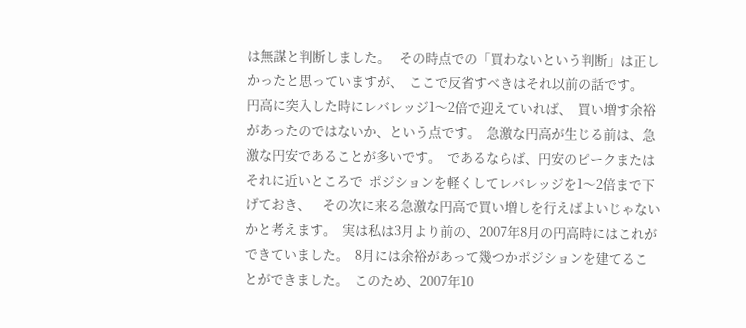は無謀と判断しました。   その時点での「買わないという判断」は正しかったと思っていますが、  ここで反省すべきはそれ以前の話です。     円高に突入した時にレバレッジ1〜2倍で迎えていれば、  買い増す余裕があったのではないか、という点です。  急激な円高が生じる前は、急激な円安であることが多いです。  であるならば、円安のピークまたはそれに近いところで  ポジションを軽くしてレバレッジを1〜2倍まで下げておき、    その次に来る急激な円高で買い増しを行えばよいじゃないかと考えます。  実は私は3月より前の、2007年8月の円高時にはこれができていました。  8月には余裕があって幾つかポジションを建てることができました。  このため、2007年10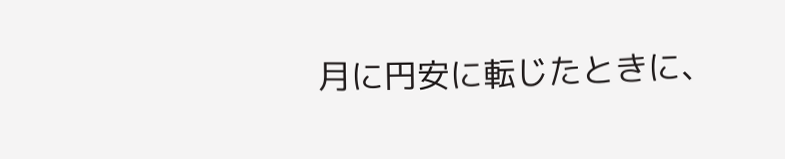月に円安に転じたときに、